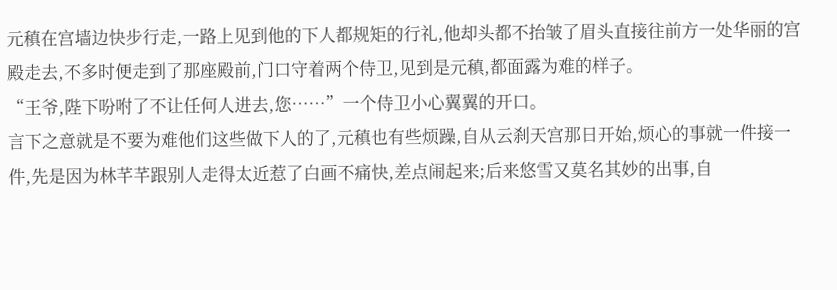元稹在宫墙边快步行走,一路上见到他的下人都规矩的行礼,他却头都不抬皱了眉头直接往前方一处华丽的宫殿走去,不多时便走到了那座殿前,门口守着两个侍卫,见到是元稹,都面露为难的样子。
“王爷,陛下吩咐了不让任何人进去,您……”一个侍卫小心翼翼的开口。
言下之意就是不要为难他们这些做下人的了,元稹也有些烦躁,自从云刹天宫那日开始,烦心的事就一件接一件,先是因为林芊芊跟别人走得太近惹了白画不痛快,差点闹起来;后来悠雪又莫名其妙的出事,自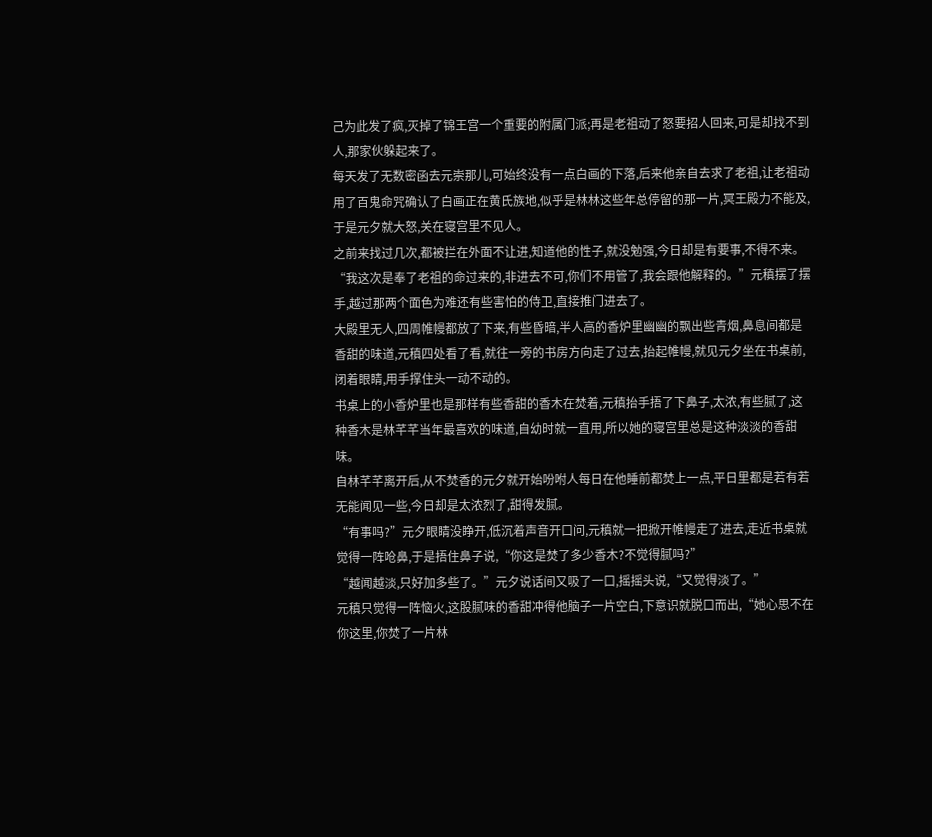己为此发了疯,灭掉了锦王宫一个重要的附属门派;再是老祖动了怒要招人回来,可是却找不到人,那家伙躲起来了。
每天发了无数密函去元崇那儿,可始终没有一点白画的下落,后来他亲自去求了老祖,让老祖动用了百鬼命咒确认了白画正在黄氏族地,似乎是林林这些年总停留的那一片,冥王殿力不能及,于是元夕就大怒,关在寝宫里不见人。
之前来找过几次,都被拦在外面不让进,知道他的性子,就没勉强,今日却是有要事,不得不来。
“我这次是奉了老祖的命过来的,非进去不可,你们不用管了,我会跟他解释的。”元稹摆了摆手,越过那两个面色为难还有些害怕的侍卫,直接推门进去了。
大殿里无人,四周帷幔都放了下来,有些昏暗,半人高的香炉里幽幽的飘出些青烟,鼻息间都是香甜的味道,元稹四处看了看,就往一旁的书房方向走了过去,抬起帷幔,就见元夕坐在书桌前,闭着眼睛,用手撑住头一动不动的。
书桌上的小香炉里也是那样有些香甜的香木在焚着,元稹抬手捂了下鼻子,太浓,有些腻了,这种香木是林芊芊当年最喜欢的味道,自幼时就一直用,所以她的寝宫里总是这种淡淡的香甜味。
自林芊芊离开后,从不焚香的元夕就开始吩咐人每日在他睡前都焚上一点,平日里都是若有若无能闻见一些,今日却是太浓烈了,甜得发腻。
“有事吗?”元夕眼睛没睁开,低沉着声音开口问,元稹就一把掀开帷幔走了进去,走近书桌就觉得一阵呛鼻,于是捂住鼻子说,“你这是焚了多少香木?不觉得腻吗?”
“越闻越淡,只好加多些了。”元夕说话间又吸了一口,摇摇头说,“又觉得淡了。”
元稹只觉得一阵恼火,这股腻味的香甜冲得他脑子一片空白,下意识就脱口而出,“她心思不在你这里,你焚了一片林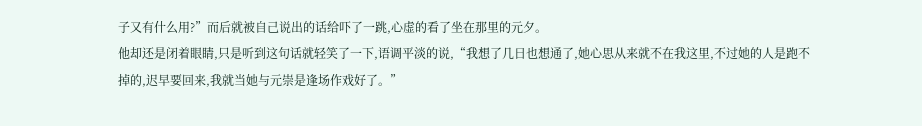子又有什么用?”而后就被自己说出的话给吓了一跳,心虚的看了坐在那里的元夕。
他却还是闭着眼睛,只是听到这句话就轻笑了一下,语调平淡的说,“我想了几日也想通了,她心思从来就不在我这里,不过她的人是跑不掉的,迟早要回来,我就当她与元崇是逢场作戏好了。”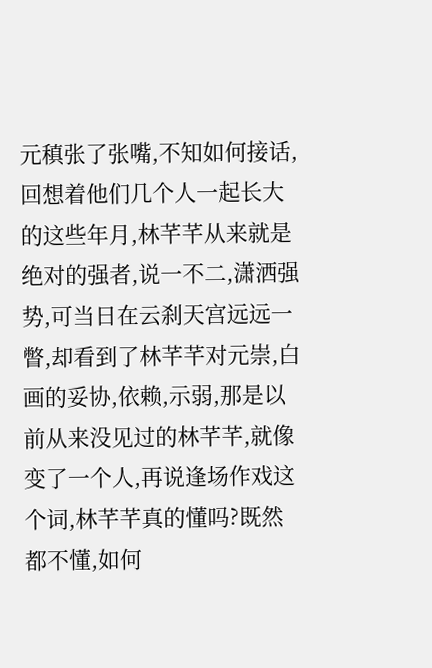元稹张了张嘴,不知如何接话,回想着他们几个人一起长大的这些年月,林芊芊从来就是绝对的强者,说一不二,潇洒强势,可当日在云刹天宫远远一瞥,却看到了林芊芊对元崇,白画的妥协,依赖,示弱,那是以前从来没见过的林芊芊,就像变了一个人,再说逢场作戏这个词,林芊芊真的懂吗?既然都不懂,如何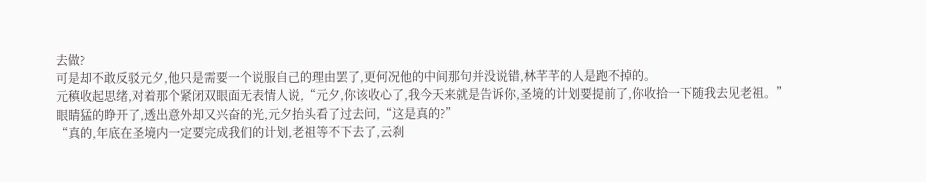去做?
可是却不敢反驳元夕,他只是需要一个说服自己的理由罢了,更何况他的中间那句并没说错,林芊芊的人是跑不掉的。
元稹收起思绪,对着那个紧闭双眼面无表情人说,“元夕,你该收心了,我今天来就是告诉你,圣境的计划要提前了,你收拾一下随我去见老祖。”
眼睛猛的睁开了,透出意外却又兴奋的光,元夕抬头看了过去问,“这是真的?”
“真的,年底在圣境内一定要完成我们的计划,老祖等不下去了,云刹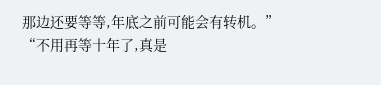那边还要等等,年底之前可能会有转机。”
“不用再等十年了,真是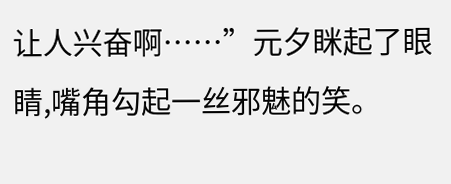让人兴奋啊……”元夕眯起了眼睛,嘴角勾起一丝邪魅的笑。